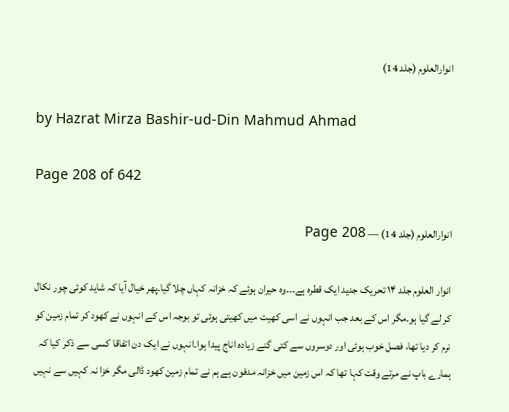انوارالعلوم (جلد 14)

by Hazrat Mirza Bashir-ud-Din Mahmud Ahmad

Page 208 of 642

انوارالعلوم (جلد 14) — Page 208

انوار العلوم جلد ۱۴ تحریک جدید ایک قطرہ ہے۔۔۔وہ حیران ہوئے کہ خزانہ کہاں چلا گیا۔پھر خیال آیا کہ شاید کوئی چور نکال کر لے گیا ہو۔مگر اس کے بعد جب انہوں نے اسی کھیت میں کھیتی ہوئی تو بوجہ اس کے انہوں نے کھود کر تمام زمین کو نرم کر دیا تھا، فصل خوب ہوئی اور دوسروں سے کئی گنے زیادہ اناج پیدا ہوا۔انہوں نے ایک دن اتفاقا کسی سے ذکر کیا کہ ہمارے باپ نے مرتے وقت کہا تھا کہ اس زمین میں خزانہ مدفون ہے ہم نے تمام زمین کھود ڈالی مگر خزا نہ کہیں سے نہیں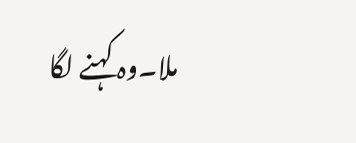ملا۔وہ کہنے لگا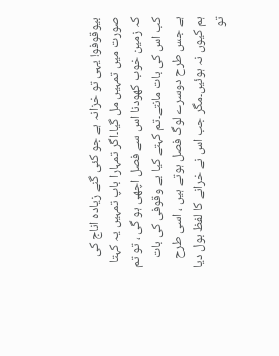بیوقوفو! یہی تو خزانہ ہے جو کئی گنے زیادہ اناج کی صورت میں تمہیں مل گیا۔اگر تمہارا باپ تمہیں یہ کہتا کہ زمین خوب کھودنا اس سے فصل اچھی ہو گی ، تو تم کب اس کی بات مانتے۔تم کہتے کیا بے وقوفی کی بات ہے جس طرح دوسرے لوگ فصل ہوتے ہیں ، اسی طرح ہم کیوں نہ ہوئیں۔مگر جب اس نے خرانے کا لفظ بول دیا تو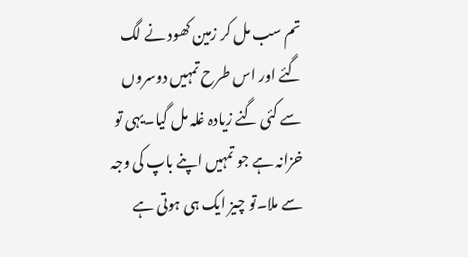تم سب مل کر زمین کھود نے لگ گئے اور اس طرح تمہیں دوسروں سے کئی گنے زیادہ غلہ مل گیا۔یہی تو خزانہ ہے جو تمہیں اپنے باپ کی وجہ سے ملا۔تو چیز ایک ہی ہوتی ہے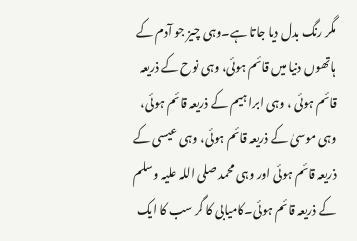مگر رنگ بدل دیا جاتا ہے۔وہی چیز جو آدم کے ہاتھوں دنیا میں قائم ہوئی، وہی نوح کے ذریعہ قائم ہوئی ، وہی ابرا ہیم کے ذریعہ قائم ہوئی، وہی موسیٰ کے ذریعہ قائم ہوئی، وہی عیسی کے ذریعہ قائم ہوئی اور وہی محمد صلی اللہ علیہ وسلم کے ذریعہ قائم ہوئی۔کامیابی کا گر سب کا ایک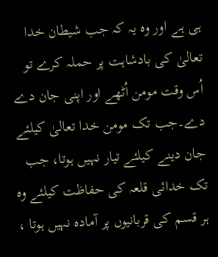ہی ہے اور وہ یہ کہ جب شیطان خدا تعالیٰ کی بادشاہت پر حملہ کرے تو اُس وقت مومن اُٹھے اور اپنی جان دے دے۔جب تک مومن خدا تعالیٰ کیلئے جان دینے کیلئے تیار نہیں ہوتا، جب تک خدائی قلعہ کی حفاظت کیلئے وہ ہر قسم کی قربانیوں پر آمادہ نہیں ہوتا ،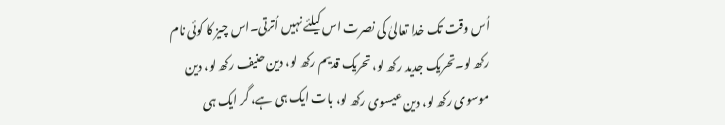اُس وقت تک خدا تعالیٰ کی نصرت اس کیلئے نہیں اُترتی۔اس چیز کا کوئی نام رکھ لو۔تحریک جدید رکھ لو، تحریک قدیم رکھ لو، دین حنیف رکھ لو، دین موسوی رکھ لو، دین عیسوی رکھ لو، بات ایک ہی ہے، گر ایک ہی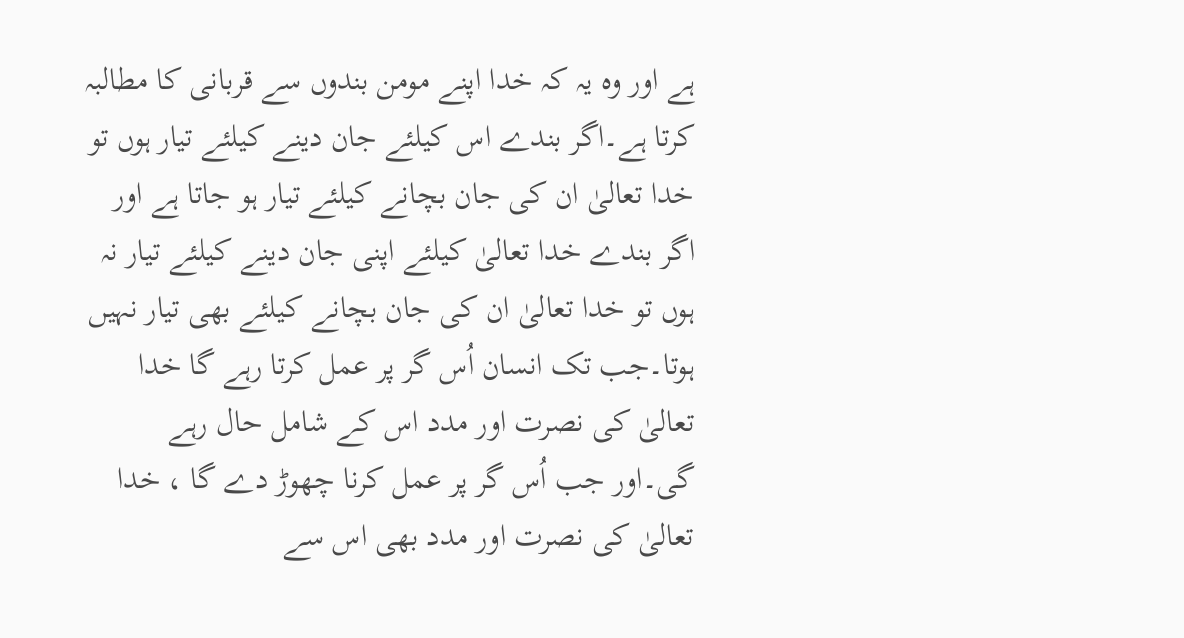ہے اور وہ یہ کہ خدا اپنے مومن بندوں سے قربانی کا مطالبہ کرتا ہے۔اگر بندے اس کیلئے جان دینے کیلئے تیار ہوں تو خدا تعالیٰ ان کی جان بچانے کیلئے تیار ہو جاتا ہے اور اگر بندے خدا تعالیٰ کیلئے اپنی جان دینے کیلئے تیار نہ ہوں تو خدا تعالیٰ ان کی جان بچانے کیلئے بھی تیار نہیں ہوتا۔جب تک انسان اُس گر پر عمل کرتا رہے گا خدا تعالیٰ کی نصرت اور مدد اس کے شامل حال رہے گی۔اور جب اُس گر پر عمل کرنا چھوڑ دے گا ، خدا تعالیٰ کی نصرت اور مدد بھی اس سے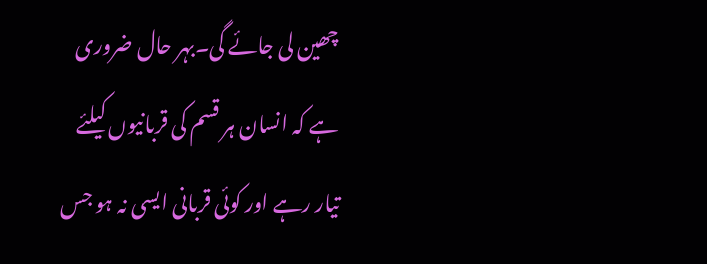چھین لی جائے گی۔بہر حال ضروری ہے کہ انسان ہر قسم کی قربانیوں کیلئے تیار رہے اور کوئی قربانی ایسی نہ ہو جس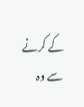کے کرنے سے وہ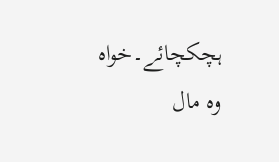ہچکچائے۔خواہ وہ مال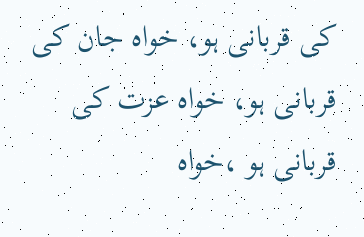کی قربانی ہو، خواہ جان کی قربانی ہو، خواہ عزت کی قربانی ہو ،خواہ